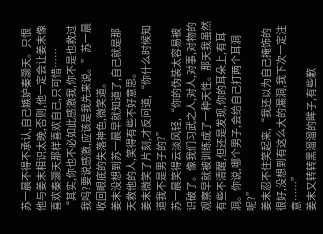苏一晨不得不承认,自己嫉妒秦灏天。只恨他与姜末相识太晚,否则,他一定会让姜末像喜欢秦灏天那样喜欢自己,只可惜……
“其实,你也不必如此感激我,你不是也救过我吗?要说感激,应该是我先来说。”苏一晨收回眼底的失落神色,微笑道。
姜末没想到苏一晨早就知道了,自己就是那天救他的人,笑得有些不好意思。
姜末微笑了片刻,才反问道,“你什么时候知道我不是男子的?”
苏一晨笑得云淡风轻,“你的伪装太容易被识破了。像我们习武之人,对人,对事,对物的观察早就被训练成了一种天性。那天我虽然有些不清醒,但还是发现,你的耳朵上,有耳洞。你说,哪个男子,会给自己打两个耳洞呢?”
姜末忍不住笑起来,“我还以为自己掩饰的很好,没想到有这么大的漏洞,我下次一定注意……”
姜末又转转黑溜溜的眸子,有些歉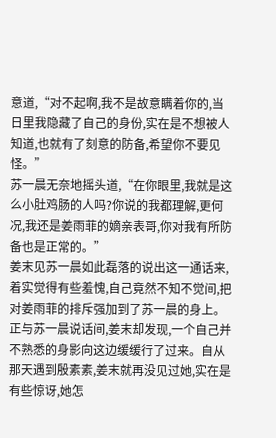意道,“对不起啊,我不是故意瞒着你的,当日里我隐藏了自己的身份,实在是不想被人知道,也就有了刻意的防备,希望你不要见怪。”
苏一晨无奈地摇头道,“在你眼里,我就是这么小肚鸡肠的人吗?你说的我都理解,更何况,我还是姜雨菲的嫡亲表哥,你对我有所防备也是正常的。”
姜末见苏一晨如此磊落的说出这一通话来,着实觉得有些羞愧,自己竟然不知不觉间,把对姜雨菲的排斥强加到了苏一晨的身上。
正与苏一晨说话间,姜末却发现,一个自己并不熟悉的身影向这边缓缓行了过来。自从那天遇到殷素素,姜末就再没见过她,实在是有些惊讶,她怎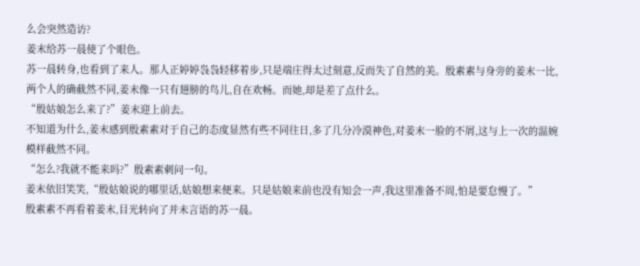么会突然造访?
姜末给苏一晨使了个眼色。
苏一晨转身,也看到了来人。那人正婷婷袅袅轻移着步,只是端庄得太过刻意,反而失了自然的美。殷素素与身旁的姜末一比,两个人的确截然不同,姜末像一只有翅膀的鸟儿,自在欢畅。而她,却是差了点什么。
“殷姑娘怎么来了?”姜末迎上前去。
不知道为什么,姜末感到殷素素对于自己的态度显然有些不同往日,多了几分冷漠神色,对姜末一脸的不屑,这与上一次的温婉模样截然不同。
“怎么?我就不能来吗?”殷素素刺问一句。
姜末依旧笑笑,“殷姑娘说的哪里话,姑娘想来便来。只是姑娘来前也没有知会一声,我这里准备不周,怕是要怠慢了。”
殷素素不再看着姜末,目光转向了并未言语的苏一晨。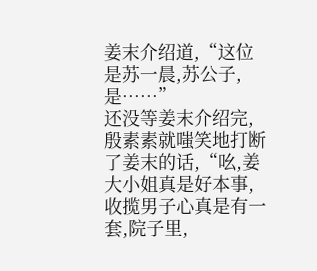姜末介绍道,“这位是苏一晨,苏公子,是……”
还没等姜末介绍完,殷素素就嗤笑地打断了姜末的话,“吆,姜大小姐真是好本事,收揽男子心真是有一套,院子里,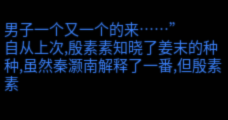男子一个又一个的来……”
自从上次,殷素素知晓了姜末的种种,虽然秦灏南解释了一番,但殷素素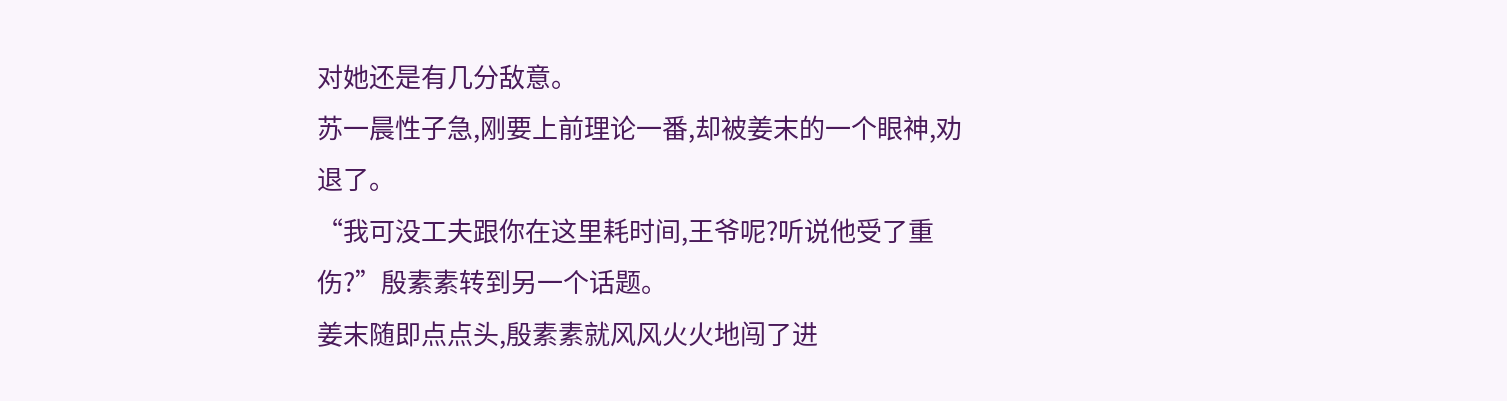对她还是有几分敌意。
苏一晨性子急,刚要上前理论一番,却被姜末的一个眼神,劝退了。
“我可没工夫跟你在这里耗时间,王爷呢?听说他受了重伤?”殷素素转到另一个话题。
姜末随即点点头,殷素素就风风火火地闯了进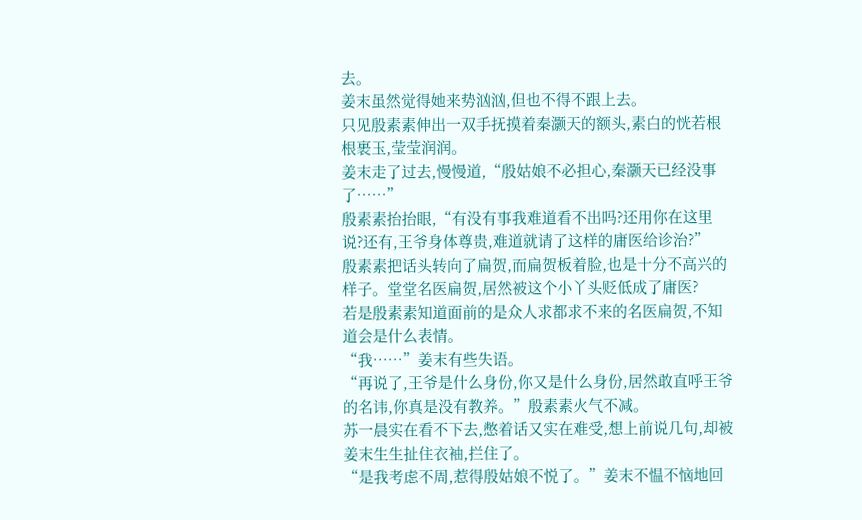去。
姜末虽然觉得她来势汹汹,但也不得不跟上去。
只见殷素素伸出一双手抚摸着秦灏天的额头,素白的恍若根根裹玉,莹莹润润。
姜末走了过去,慢慢道,“殷姑娘不必担心,秦灏天已经没事了……”
殷素素抬抬眼,“有没有事我难道看不出吗?还用你在这里说?还有,王爷身体尊贵,难道就请了这样的庸医给诊治?”
殷素素把话头转向了扁贺,而扁贺板着脸,也是十分不高兴的样子。堂堂名医扁贺,居然被这个小丫头贬低成了庸医?
若是殷素素知道面前的是众人求都求不来的名医扁贺,不知道会是什么表情。
“我……”姜末有些失语。
“再说了,王爷是什么身份,你又是什么身份,居然敢直呼王爷的名讳,你真是没有教养。”殷素素火气不减。
苏一晨实在看不下去,憋着话又实在难受,想上前说几句,却被姜末生生扯住衣袖,拦住了。
“是我考虑不周,惹得殷姑娘不悦了。”姜末不愠不恼地回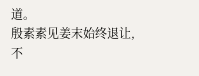道。
殷素素见姜末始终退让,不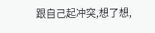跟自己起冲突,想了想,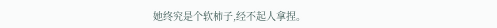她终究是个软柿子,经不起人拿捏。